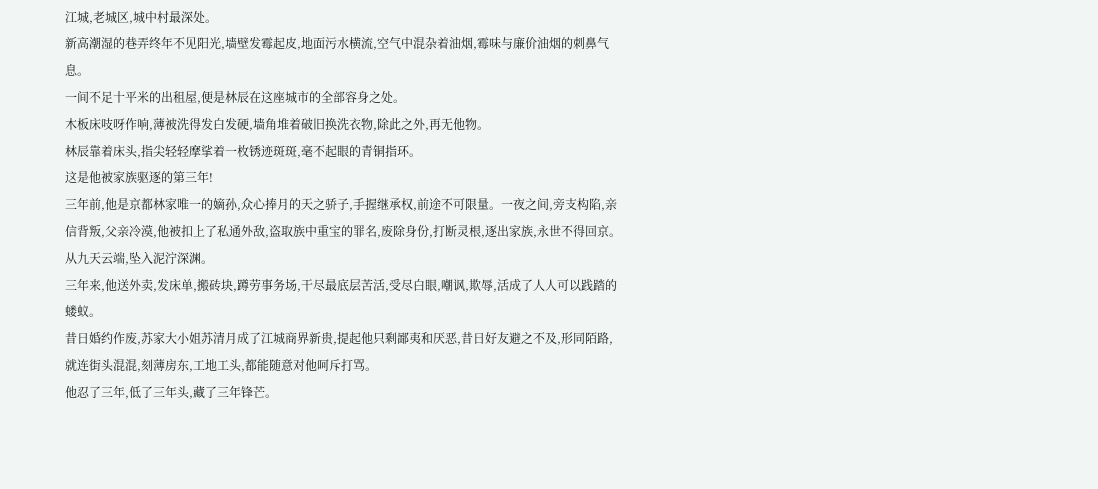江城,老城区,城中村最深处。
新高潮湿的巷弄终年不见阳光,墙壁发霉起皮,地面污水横流,空气中混杂着油烟,霉味与廉价油烟的刺鼻气息。
一间不足十平米的出租屋,便是林辰在这座城市的全部容身之处。
木板床吱呀作响,薄被洗得发白发硬,墙角堆着破旧换洗衣物,除此之外,再无他物。
林辰靠着床头,指尖轻轻摩挲着一枚锈迹斑斑,毫不起眼的青铜指环。
这是他被家族驱逐的第三年!
三年前,他是京都林家唯一的嫡孙,众心捧月的天之骄子,手握继承权,前途不可限量。一夜之间,旁支构陷,亲信背叛,父亲冷漠,他被扣上了私通外敌,盗取族中重宝的罪名,废除身份,打断灵根,逐出家族,永世不得回京。
从九天云端,坠入泥泞深渊。
三年来,他送外卖,发床单,搬砖块,蹲劳事务场,干尽最底层苦活,受尽白眼,嘲讽,欺辱,活成了人人可以践踏的蝼蚁。
昔日婚约作废,苏家大小姐苏清月成了江城商界新贵,提起他只剩鄙夷和厌恶,昔日好友避之不及,形同陌路,就连街头混混,刻薄房东,工地工头,都能随意对他呵斥打骂。
他忍了三年,低了三年头,藏了三年锋芒。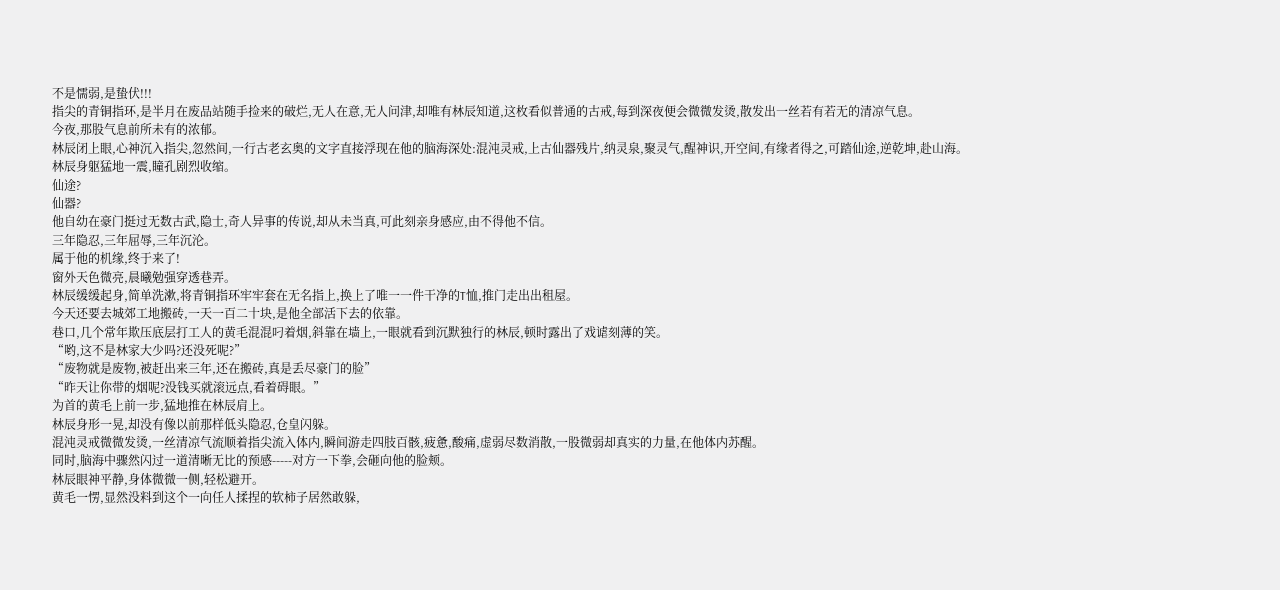不是懦弱,是蛰伏!!!
指尖的青铜指环,是半月在废品站随手捡来的破烂,无人在意,无人问津,却唯有林辰知道,这枚看似普通的古戒,每到深夜便会微微发烫,散发出一丝若有若无的清凉气息。
今夜,那股气息前所未有的浓郁。
林辰闭上眼,心神沉入指尖,忽然间,一行古老玄奥的文字直接浮现在他的脑海深处:混沌灵戒,上古仙器残片,纳灵泉,聚灵气,醒神识,开空间,有缘者得之,可踏仙途,逆乾坤,赴山海。
林辰身躯猛地一震,瞳孔剧烈收缩。
仙途?
仙器?
他自幼在豪门挺过无数古武,隐士,奇人异事的传说,却从未当真,可此刻亲身感应,由不得他不信。
三年隐忍,三年屈辱,三年沉沦。
属于他的机缘,终于来了!
窗外天色微亮,晨曦勉强穿透巷弄。
林辰缓缓起身,简单洗漱,将青铜指环牢牢套在无名指上,换上了唯一一件干净的T恤,推门走出出租屋。
今天还要去城郊工地搬砖,一天一百二十块,是他全部活下去的依靠。
巷口,几个常年欺压底层打工人的黄毛混混叼着烟,斜靠在墙上,一眼就看到沉默独行的林辰,顿时露出了戏谑刻薄的笑。
“哟,这不是林家大少吗?还没死呢?”
“废物就是废物,被赶出来三年,还在搬砖,真是丢尽豪门的脸”
“昨天让你带的烟呢?没钱买就滚远点,看着碍眼。”
为首的黄毛上前一步,猛地推在林辰肩上。
林辰身形一晃,却没有像以前那样低头隐忍,仓皇闪躲。
混沌灵戒微微发烫,一丝清凉气流顺着指尖流入体内,瞬间游走四肢百骸,疲惫,酸痛,虚弱尽数消散,一股微弱却真实的力量,在他体内苏醒。
同时,脑海中骤然闪过一道清晰无比的预感-----对方一下拳,会砸向他的脸颊。
林辰眼神平静,身体微微一侧,轻松避开。
黄毛一愣,显然没料到这个一向任人揉捏的软柿子居然敢躲,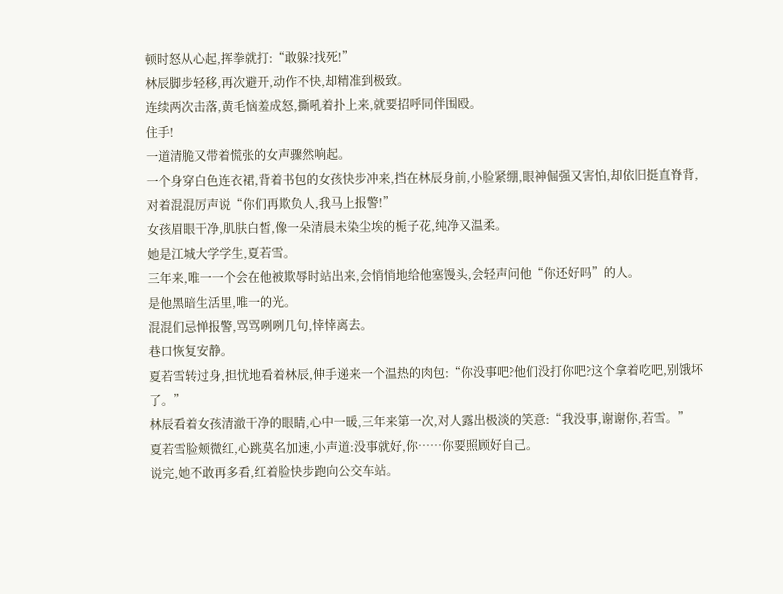顿时怒从心起,挥拳就打:“敢躲?找死!”
林辰脚步轻移,再次避开,动作不快,却精准到极致。
连续两次击落,黄毛恼羞成怒,撕吼着扑上来,就要招呼同伴围殴。
住手!
一道清脆又带着慌张的女声骤然响起。
一个身穿白色连衣裙,背着书包的女孩快步冲来,挡在林辰身前,小脸紧绷,眼神倔强又害怕,却依旧挺直脊背,对着混混厉声说“你们再欺负人,我马上报警!”
女孩眉眼干净,肌肤白皙,像一朵清晨未染尘埃的栀子花,纯净又温柔。
她是江城大学学生,夏若雪。
三年来,唯一一个会在他被欺辱时站出来,会悄悄地给他塞馒头,会轻声问他“你还好吗”的人。
是他黑暗生活里,唯一的光。
混混们忌惮报警,骂骂咧咧几句,悻悻离去。
巷口恢复安静。
夏若雪转过身,担忧地看着林辰,伸手递来一个温热的肉包:“你没事吧?他们没打你吧?这个拿着吃吧,别饿坏了。”
林辰看着女孩清澈干净的眼睛,心中一暖,三年来第一次,对人露出极淡的笑意:“我没事,谢谢你,若雪。”
夏若雪脸颊微红,心跳莫名加速,小声道:没事就好,你……你要照顾好自己。
说完,她不敢再多看,红着脸快步跑向公交车站。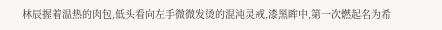林辰握着温热的肉包,低头看向左手微微发烫的混沌灵戒,漆黑眸中,第一次燃起名为希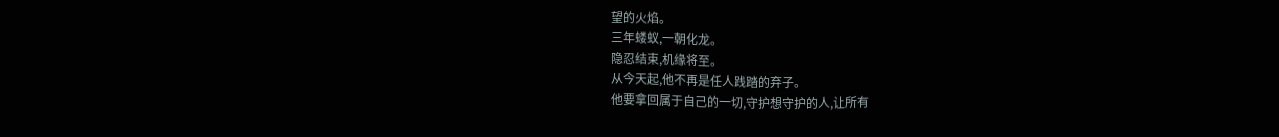望的火焰。
三年蝼蚁,一朝化龙。
隐忍结束,机缘将至。
从今天起,他不再是任人践踏的弃子。
他要拿回属于自己的一切,守护想守护的人,让所有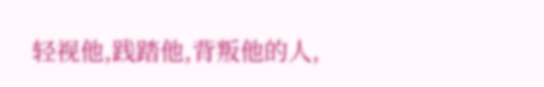轻视他,践踏他,背叛他的人,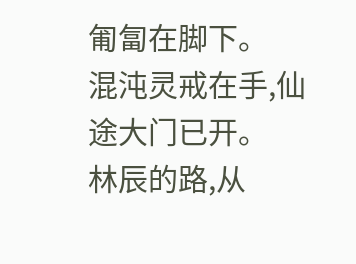匍匐在脚下。
混沌灵戒在手,仙途大门已开。
林辰的路,从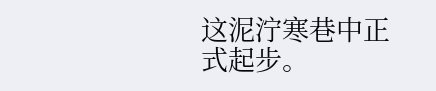这泥泞寒巷中正式起步。